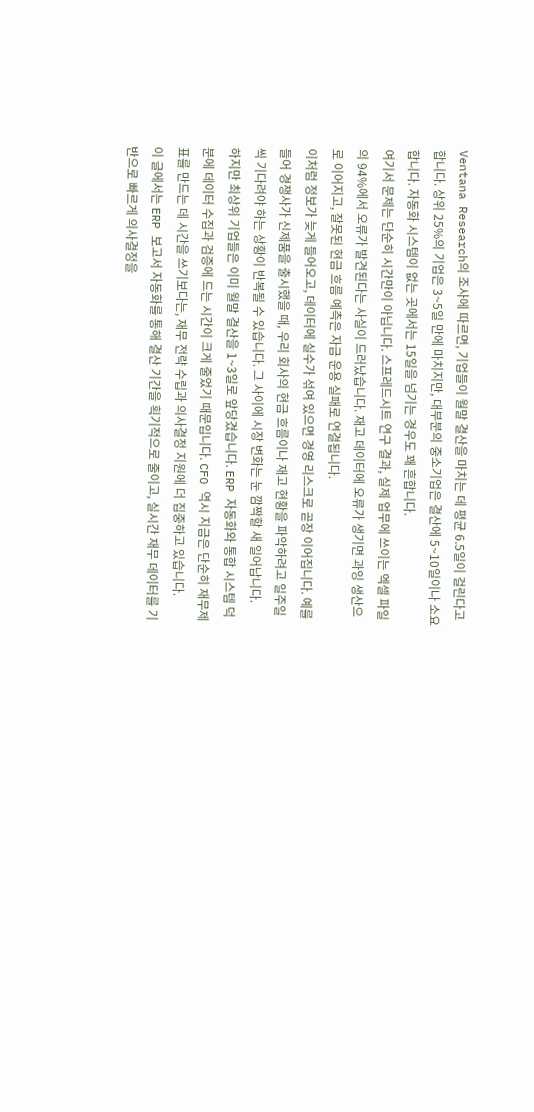Ventana Research의 조사에 따르면, 기업들이 월말 결산을 마치는 데 평균 6.5일이 걸린다고 합니다. 상위 25%의 기업은 3~5일 만에 마치지만, 대부분의 중소기업은 결산에 5~10일이나 소요합니다. 자동화 시스템이 없는 곳에서는 15일을 넘기는 경우도 꽤 흔합니다.
여기서 문제는 단순히 시간만이 아닙니다. 스프레드시트 연구 결과, 실제 업무에 쓰이는 엑셀 파일의 94%에서 오류가 발견된다는 사실이 드러났습니다. 재고 데이터에 오류가 생기면 과잉 생산으로 이어지고, 잘못된 현금 흐름 예측은 자금 운용 실패로 연결됩니다.
이처럼 정보가 늦게 들어오고, 데이터에 실수가 섞여 있으면 경영 리스크로 곧장 이어집니다. 예를 들어 경쟁사가 신제품을 출시했을 때, 우리 회사의 현금 흐름이나 재고 현황을 파악하려고 일주일씩 기다려야 하는 상황이 반복될 수 있습니다. 그 사이에 시장 변화는 눈 깜짝할 새 일어납니다.
하지만 최상위 기업들은 이미 월말 결산을 1~3일로 앞당겼습니다. ERP 자동화와 통합 시스템 덕분에 데이터 수집과 검증에 드는 시간이 크게 줄었기 때문입니다. CFO 역시 지금은 단순히 재무제표를 만드는 데 시간을 쓰기보다는, 재무 전략 수립과 의사결정 지원에 더 집중하고 있습니다.
이 글에서는 ERP 보고서 자동화를 통해 결산 기간을 획기적으로 줄이고, 실시간 재무 데이터를 기반으로 빠르게 의사결정을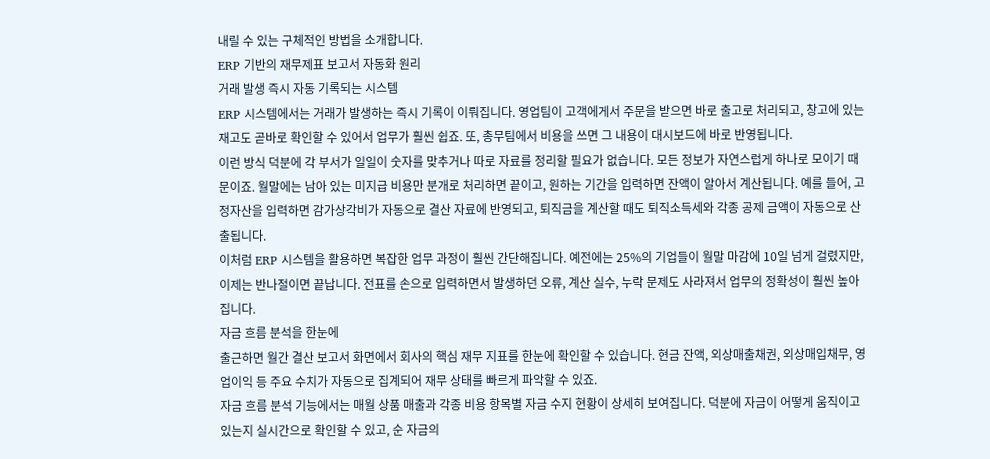내릴 수 있는 구체적인 방법을 소개합니다.
ERP 기반의 재무제표 보고서 자동화 원리
거래 발생 즉시 자동 기록되는 시스템
ERP 시스템에서는 거래가 발생하는 즉시 기록이 이뤄집니다. 영업팀이 고객에게서 주문을 받으면 바로 출고로 처리되고, 창고에 있는 재고도 곧바로 확인할 수 있어서 업무가 훨씬 쉽죠. 또, 총무팀에서 비용을 쓰면 그 내용이 대시보드에 바로 반영됩니다.
이런 방식 덕분에 각 부서가 일일이 숫자를 맞추거나 따로 자료를 정리할 필요가 없습니다. 모든 정보가 자연스럽게 하나로 모이기 때문이죠. 월말에는 남아 있는 미지급 비용만 분개로 처리하면 끝이고, 원하는 기간을 입력하면 잔액이 알아서 계산됩니다. 예를 들어, 고정자산을 입력하면 감가상각비가 자동으로 결산 자료에 반영되고, 퇴직금을 계산할 때도 퇴직소득세와 각종 공제 금액이 자동으로 산출됩니다.
이처럼 ERP 시스템을 활용하면 복잡한 업무 과정이 훨씬 간단해집니다. 예전에는 25%의 기업들이 월말 마감에 10일 넘게 걸렸지만, 이제는 반나절이면 끝납니다. 전표를 손으로 입력하면서 발생하던 오류, 계산 실수, 누락 문제도 사라져서 업무의 정확성이 훨씬 높아집니다.
자금 흐름 분석을 한눈에
출근하면 월간 결산 보고서 화면에서 회사의 핵심 재무 지표를 한눈에 확인할 수 있습니다. 현금 잔액, 외상매출채권, 외상매입채무, 영업이익 등 주요 수치가 자동으로 집계되어 재무 상태를 빠르게 파악할 수 있죠.
자금 흐름 분석 기능에서는 매월 상품 매출과 각종 비용 항목별 자금 수지 현황이 상세히 보여집니다. 덕분에 자금이 어떻게 움직이고 있는지 실시간으로 확인할 수 있고, 순 자금의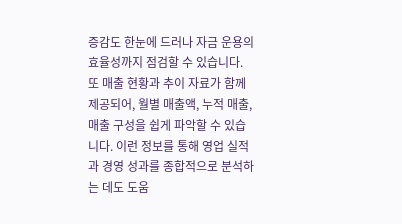증감도 한눈에 드러나 자금 운용의 효율성까지 점검할 수 있습니다.
또 매출 현황과 추이 자료가 함께 제공되어, 월별 매출액, 누적 매출, 매출 구성을 쉽게 파악할 수 있습니다. 이런 정보를 통해 영업 실적과 경영 성과를 종합적으로 분석하는 데도 도움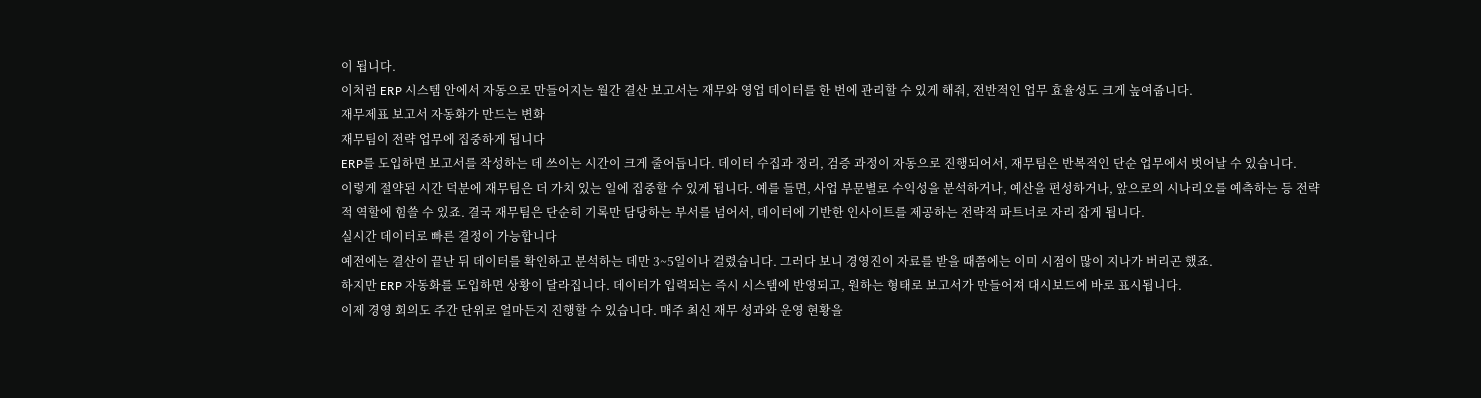이 됩니다.
이처럼 ERP 시스템 안에서 자동으로 만들어지는 월간 결산 보고서는 재무와 영업 데이터를 한 번에 관리할 수 있게 해줘, 전반적인 업무 효율성도 크게 높여줍니다.
재무제표 보고서 자동화가 만드는 변화
재무팀이 전략 업무에 집중하게 됩니다
ERP를 도입하면 보고서를 작성하는 데 쓰이는 시간이 크게 줄어듭니다. 데이터 수집과 정리, 검증 과정이 자동으로 진행되어서, 재무팀은 반복적인 단순 업무에서 벗어날 수 있습니다.
이렇게 절약된 시간 덕분에 재무팀은 더 가치 있는 일에 집중할 수 있게 됩니다. 예를 들면, 사업 부문별로 수익성을 분석하거나, 예산을 편성하거나, 앞으로의 시나리오를 예측하는 등 전략적 역할에 힘쓸 수 있죠. 결국 재무팀은 단순히 기록만 담당하는 부서를 넘어서, 데이터에 기반한 인사이트를 제공하는 전략적 파트너로 자리 잡게 됩니다.
실시간 데이터로 빠른 결정이 가능합니다
예전에는 결산이 끝난 뒤 데이터를 확인하고 분석하는 데만 3~5일이나 걸렸습니다. 그러다 보니 경영진이 자료를 받을 때쯤에는 이미 시점이 많이 지나가 버리곤 했죠.
하지만 ERP 자동화를 도입하면 상황이 달라집니다. 데이터가 입력되는 즉시 시스템에 반영되고, 원하는 형태로 보고서가 만들어져 대시보드에 바로 표시됩니다.
이제 경영 회의도 주간 단위로 얼마든지 진행할 수 있습니다. 매주 최신 재무 성과와 운영 현황을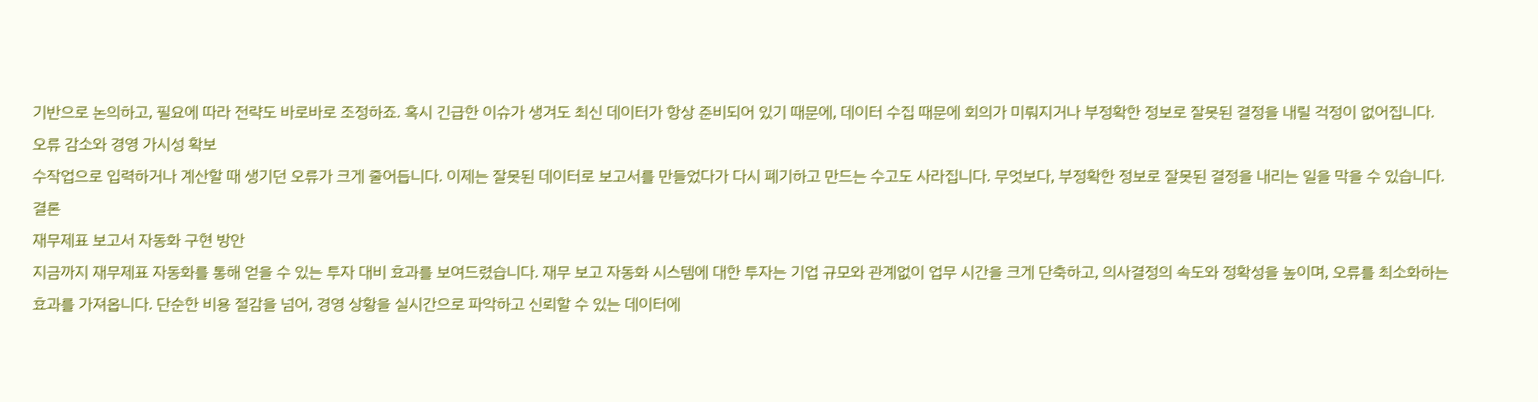기반으로 논의하고, 필요에 따라 전략도 바로바로 조정하죠. 혹시 긴급한 이슈가 생겨도 최신 데이터가 항상 준비되어 있기 때문에, 데이터 수집 때문에 회의가 미뤄지거나 부정확한 정보로 잘못된 결정을 내릴 걱정이 없어집니다.
오류 감소와 경영 가시성 확보
수작업으로 입력하거나 계산할 때 생기던 오류가 크게 줄어듭니다. 이제는 잘못된 데이터로 보고서를 만들었다가 다시 폐기하고 만드는 수고도 사라집니다. 무엇보다, 부정확한 정보로 잘못된 결정을 내리는 일을 막을 수 있습니다.
결론
재무제표 보고서 자동화 구현 방안
지금까지 재무제표 자동화를 통해 얻을 수 있는 투자 대비 효과를 보여드렸습니다. 재무 보고 자동화 시스템에 대한 투자는 기업 규모와 관계없이 업무 시간을 크게 단축하고, 의사결정의 속도와 정확성을 높이며, 오류를 최소화하는 효과를 가져옵니다. 단순한 비용 절감을 넘어, 경영 상황을 실시간으로 파악하고 신뢰할 수 있는 데이터에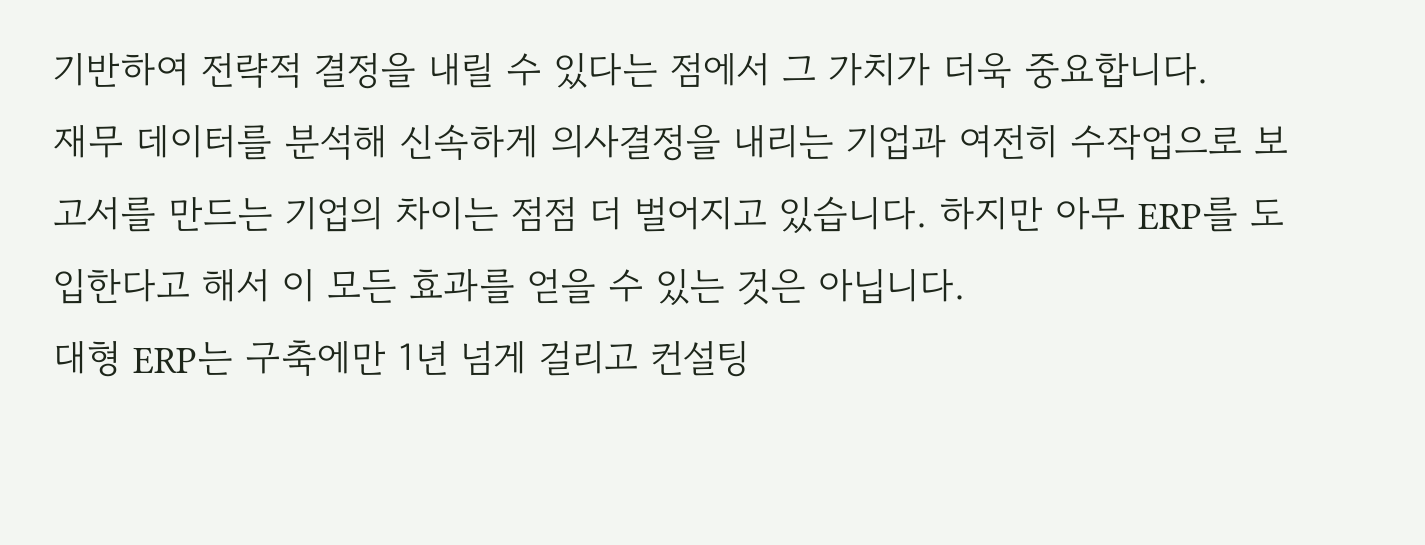기반하여 전략적 결정을 내릴 수 있다는 점에서 그 가치가 더욱 중요합니다.
재무 데이터를 분석해 신속하게 의사결정을 내리는 기업과 여전히 수작업으로 보고서를 만드는 기업의 차이는 점점 더 벌어지고 있습니다. 하지만 아무 ERP를 도입한다고 해서 이 모든 효과를 얻을 수 있는 것은 아닙니다.
대형 ERP는 구축에만 1년 넘게 걸리고 컨설팅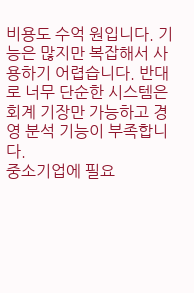비용도 수억 원입니다. 기능은 많지만 복잡해서 사용하기 어렵습니다. 반대로 너무 단순한 시스템은 회계 기장만 가능하고 경영 분석 기능이 부족합니다.
중소기업에 필요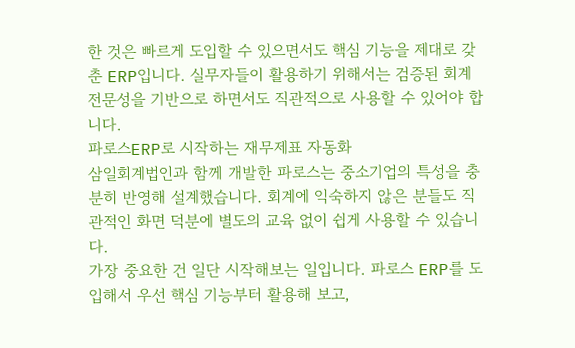한 것은 빠르게 도입할 수 있으면서도 핵심 기능을 제대로 갖춘 ERP입니다. 실무자들이 활용하기 위해서는 검증된 회계 전문성을 기반으로 하면서도 직관적으로 사용할 수 있어야 합니다.
파로스ERP로 시작하는 재무제표 자동화
삼일회계법인과 함께 개발한 파로스는 중소기업의 특성을 충분히 반영해 설계했습니다. 회계에 익숙하지 않은 분들도 직관적인 화면 덕분에 별도의 교육 없이 쉽게 사용할 수 있습니다.
가장 중요한 건 일단 시작해보는 일입니다. 파로스 ERP를 도입해서 우선 핵심 기능부터 활용해 보고,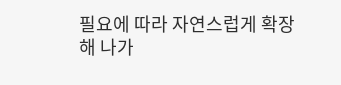필요에 따라 자연스럽게 확장해 나가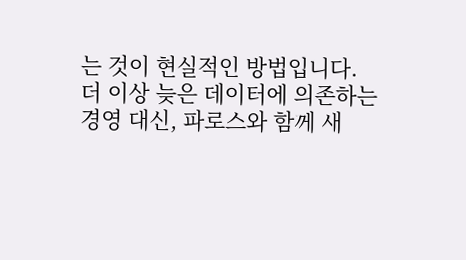는 것이 현실적인 방법입니다.
더 이상 늦은 데이터에 의존하는 경영 대신, 파로스와 함께 새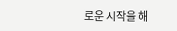로운 시작을 해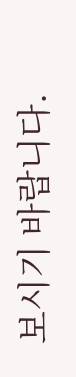보시기 바랍니다.